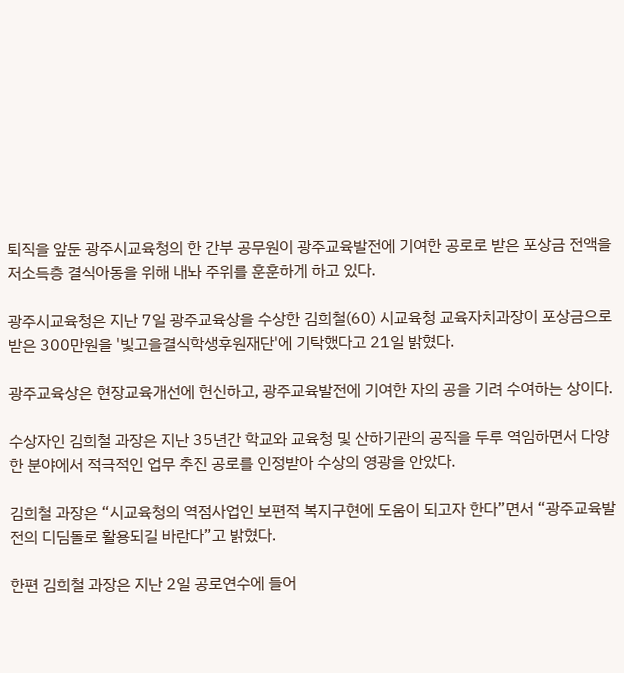퇴직을 앞둔 광주시교육청의 한 간부 공무원이 광주교육발전에 기여한 공로로 받은 포상금 전액을 저소득층 결식아동을 위해 내놔 주위를 훈훈하게 하고 있다.

광주시교육청은 지난 7일 광주교육상을 수상한 김희철(60) 시교육청 교육자치과장이 포상금으로 받은 300만원을 '빛고을결식학생후원재단'에 기탁했다고 21일 밝혔다.

광주교육상은 현장교육개선에 헌신하고, 광주교육발전에 기여한 자의 공을 기려 수여하는 상이다.

수상자인 김희철 과장은 지난 35년간 학교와 교육청 및 산하기관의 공직을 두루 역임하면서 다양한 분야에서 적극적인 업무 추진 공로를 인정받아 수상의 영광을 안았다.

김희철 과장은 “시교육청의 역점사업인 보편적 복지구현에 도움이 되고자 한다”면서 “광주교육발전의 디딤돌로 활용되길 바란다”고 밝혔다.

한편 김희철 과장은 지난 2일 공로연수에 들어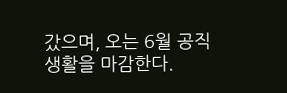갔으며, 오는 6월 공직생활을 마감한다.